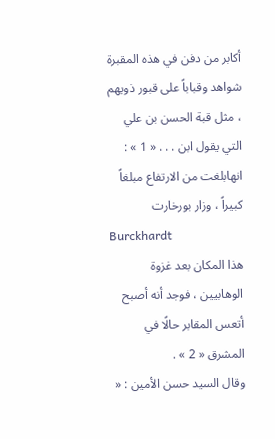أكابر من دفن في هذه المقبرة شواهد وقباباً على قبور ذويهم ، مثل قبة الحسن بن علي التي يقول ابن . . . « 1 » : انهابلغت من الارتفاع مبلغاً كبيراً ، وزار بورخارت
Burckhardt
هذا المكان بعد غزوة الوهابيين ، فوجد أنه أصبح أتعس المقابر حالًا في المشرق « 2 » .
وقال السيد حسن الأمين : «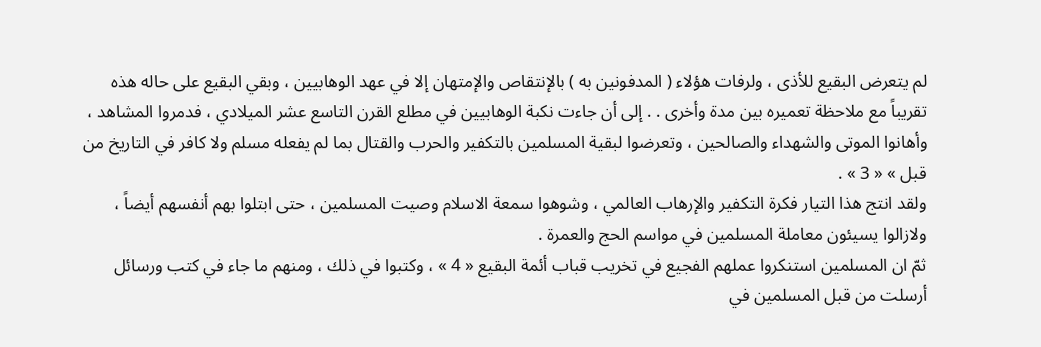لم يتعرض البقيع للأذى ، ولرفات هؤلاء ( المدفونين به ) بالإنتقاص والإمتهان إلا في عهد الوهابيين ، وبقي البقيع على حاله هذه تقريباً مع ملاحظة تعميره بين مدة وأخرى . . إلى أن جاءت نكبة الوهابيين في مطلع القرن التاسع عشر الميلادي ، فدمروا المشاهد ، وأهانوا الموتى والشهداء والصالحين ، وتعرضوا لبقية المسلمين بالتكفير والحرب والقتال بما لم يفعله مسلم ولا كافر في التاريخ من قبل » « 3 » .
ولقد انتج هذا التيار فكرة التكفير والإرهاب العالمي ، وشوهوا سمعة الاسلام وصيت المسلمين ، حتى ابتلوا بهم أنفسهم أيضاً ، ولازالوا يسيئون معاملة المسلمين في مواسم الحج والعمرة .
ثمّ ان المسلمين استنكروا عملهم الفجيع في تخريب قباب أئمة البقيع « 4 » ، وكتبوا في ذلك ، ومنهم ما جاء في كتب ورسائل أرسلت من قبل المسلمين في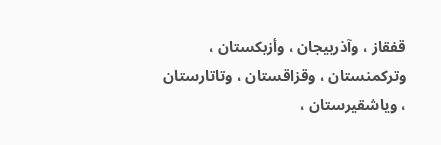قفقاز ، وآذربيجان ، وأزبكستان ، وتركمنستان ، وقزاقستان ، وتاتارستان ، وياشقيرستان ،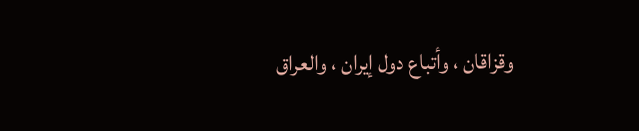وقزاقان ، وأتباع دول إيران ، والعراق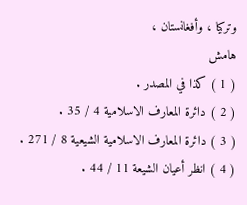وتركيا ، وأفغانستان ،
هامش
( 1 ) كذا في المصدر .
( 2 ) دائرة المعارف الاسلامية 4 / 35 .
( 3 ) دائرة المعارف الاسلامية الشيعية 8 / 271 .
( 4 ) انظر أعيان الشيعة 11 / 44 .